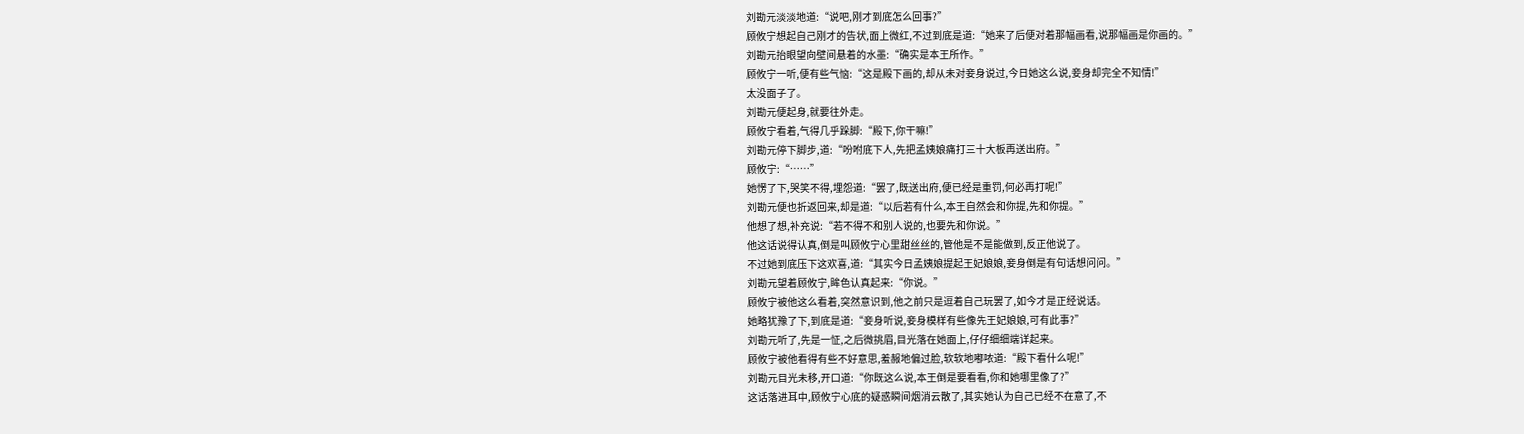刘勘元淡淡地道:“说吧,刚才到底怎么回事?”
顾攸宁想起自己刚才的告状,面上微红,不过到底是道:“她来了后便对着那幅画看,说那幅画是你画的。”
刘勘元抬眼望向壁间悬着的水墨:“确实是本王所作。”
顾攸宁一听,便有些气恼:“这是殿下画的,却从未对妾身说过,今日她这么说,妾身却完全不知情!”
太没面子了。
刘勘元便起身,就要往外走。
顾攸宁看着,气得几乎跺脚:“殿下,你干嘛!”
刘勘元停下脚步,道:“吩咐底下人,先把孟姨娘痛打三十大板再送出府。”
顾攸宁:“……”
她愣了下,哭笑不得,埋怨道:“罢了,既送出府,便已经是重罚,何必再打呢!”
刘勘元便也折返回来,却是道:“以后若有什么,本王自然会和你提,先和你提。”
他想了想,补充说:“若不得不和别人说的,也要先和你说。”
他这话说得认真,倒是叫顾攸宁心里甜丝丝的,管他是不是能做到,反正他说了。
不过她到底压下这欢喜,道:“其实今日孟姨娘提起王妃娘娘,妾身倒是有句话想问问。”
刘勘元望着顾攸宁,眸色认真起来:“你说。”
顾攸宁被他这么看着,突然意识到,他之前只是逗着自己玩罢了,如今才是正经说话。
她略犹豫了下,到底是道:“妾身听说,妾身模样有些像先王妃娘娘,可有此事?”
刘勘元听了,先是一怔,之后微挑眉,目光落在她面上,仔仔细细端详起来。
顾攸宁被他看得有些不好意思,羞赧地偏过脸,软软地嘟哝道:“殿下看什么呢!”
刘勘元目光未移,开口道:“你既这么说,本王倒是要看看,你和她哪里像了?”
这话落进耳中,顾攸宁心底的疑惑瞬间烟消云散了,其实她认为自己已经不在意了,不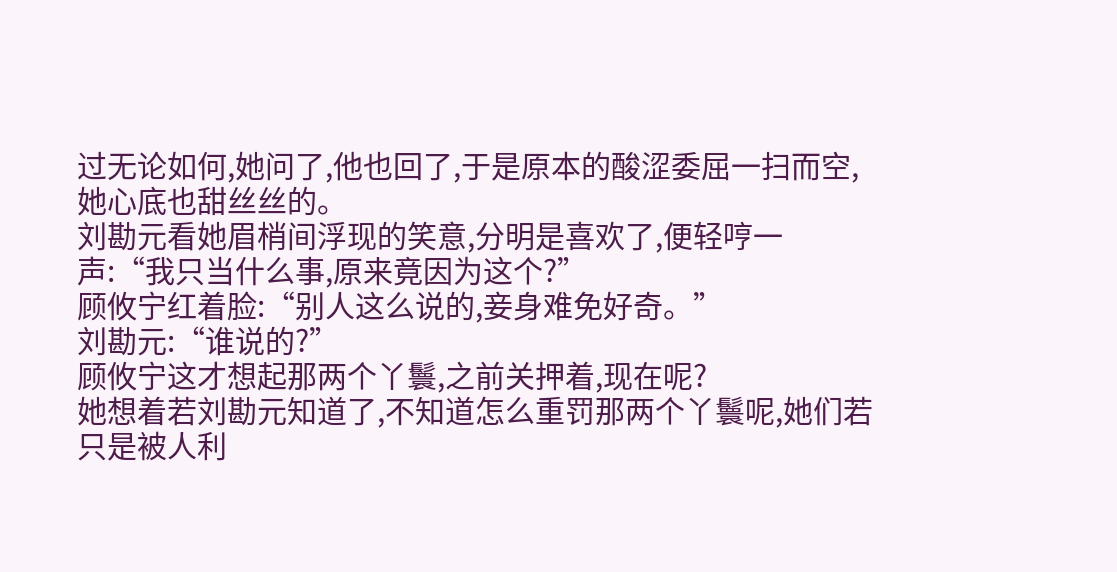过无论如何,她问了,他也回了,于是原本的酸涩委屈一扫而空,她心底也甜丝丝的。
刘勘元看她眉梢间浮现的笑意,分明是喜欢了,便轻哼一声:“我只当什么事,原来竟因为这个?”
顾攸宁红着脸:“别人这么说的,妾身难免好奇。”
刘勘元:“谁说的?”
顾攸宁这才想起那两个丫鬟,之前关押着,现在呢?
她想着若刘勘元知道了,不知道怎么重罚那两个丫鬟呢,她们若只是被人利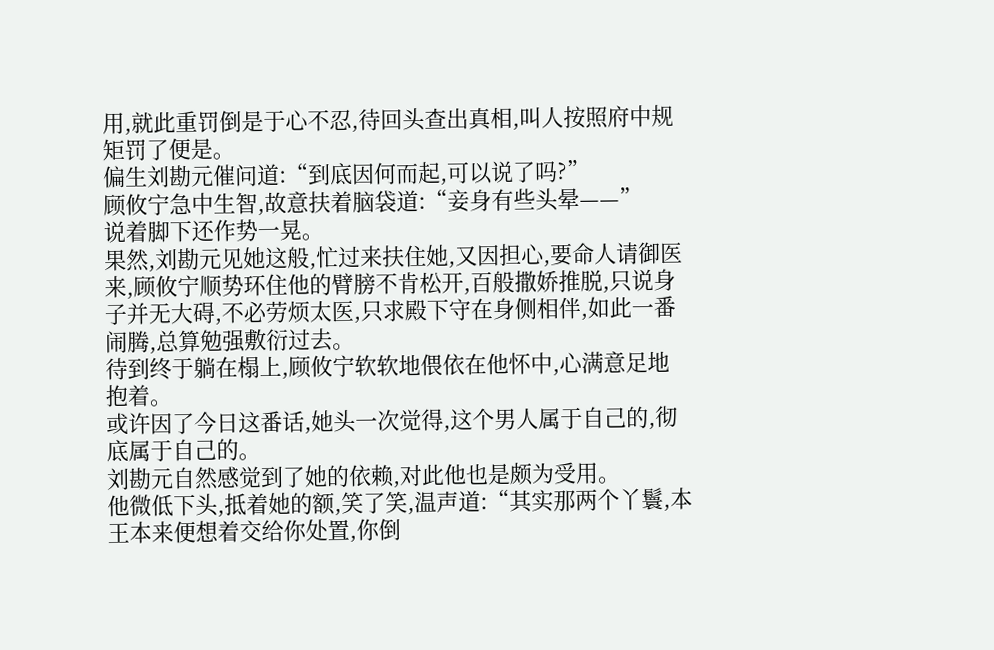用,就此重罚倒是于心不忍,待回头查出真相,叫人按照府中规矩罚了便是。
偏生刘勘元催问道:“到底因何而起,可以说了吗?”
顾攸宁急中生智,故意扶着脑袋道:“妾身有些头晕——”
说着脚下还作势一晃。
果然,刘勘元见她这般,忙过来扶住她,又因担心,要命人请御医来,顾攸宁顺势环住他的臂膀不肯松开,百般撒娇推脱,只说身子并无大碍,不必劳烦太医,只求殿下守在身侧相伴,如此一番闹腾,总算勉强敷衍过去。
待到终于躺在榻上,顾攸宁软软地偎依在他怀中,心满意足地抱着。
或许因了今日这番话,她头一次觉得,这个男人属于自己的,彻底属于自己的。
刘勘元自然感觉到了她的依赖,对此他也是颇为受用。
他微低下头,抵着她的额,笑了笑,温声道:“其实那两个丫鬟,本王本来便想着交给你处置,你倒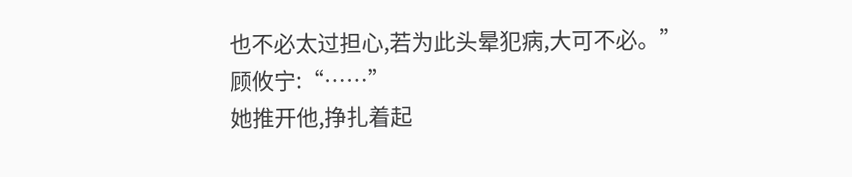也不必太过担心,若为此头晕犯病,大可不必。”
顾攸宁:“……”
她推开他,挣扎着起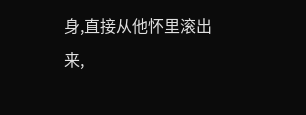身,直接从他怀里滚出来,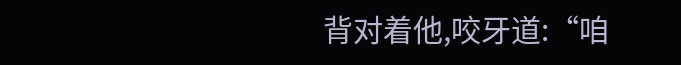背对着他,咬牙道:“咱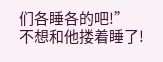们各睡各的吧!”
不想和他搂着睡了!